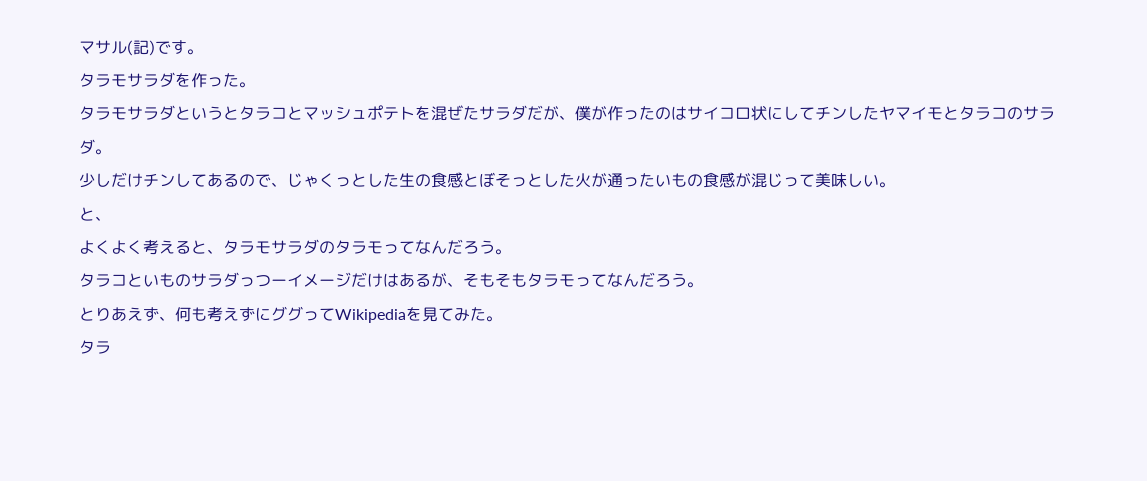マサル(記)です。
タラモサラダを作った。
タラモサラダというとタラコとマッシュポテトを混ぜたサラダだが、僕が作ったのはサイコロ状にしてチンしたヤマイモとタラコのサラダ。
少しだけチンしてあるので、じゃくっとした生の食感とぼそっとした火が通ったいもの食感が混じって美味しい。
と、
よくよく考えると、タラモサラダのタラモってなんだろう。
タラコといものサラダっつーイメージだけはあるが、そもそもタラモってなんだろう。
とりあえず、何も考えずにググってWikipediaを見てみた。
タラ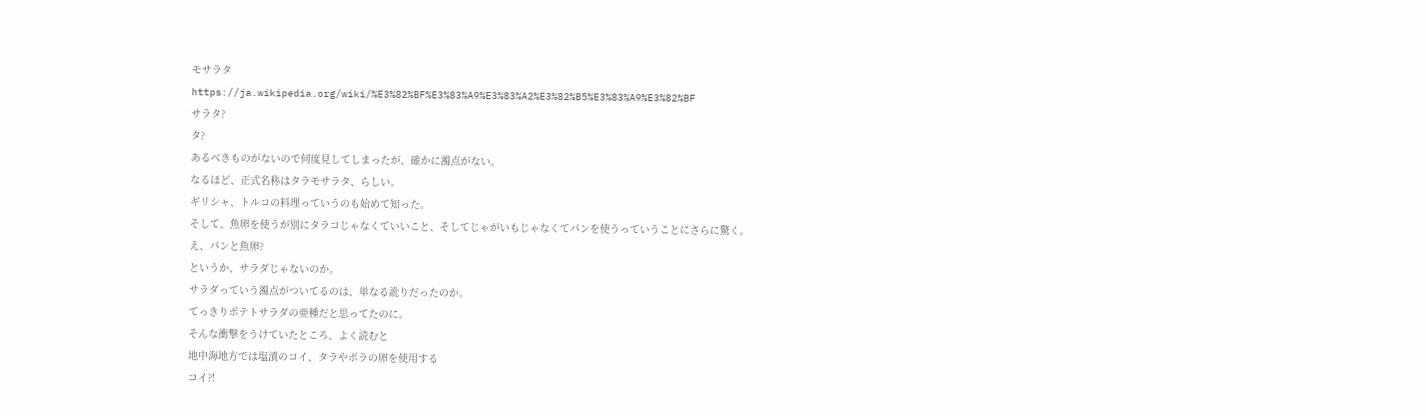モサラタ
https://ja.wikipedia.org/wiki/%E3%82%BF%E3%83%A9%E3%83%A2%E3%82%B5%E3%83%A9%E3%82%BF
サラタ?
タ?
あるべきものがないので何度見してしまったが、確かに濁点がない。
なるほど、正式名称はタラモサラタ、らしい。
ギリシャ、トルコの料理っていうのも始めて知った。
そして、魚卵を使うが別にタラコじゃなくていいこと、そしてじゃがいもじゃなくてパンを使うっていうことにさらに驚く。
え、パンと魚卵?
というか、サラダじゃないのか。
サラダっていう濁点がついてるのは、単なる訛りだったのか。
てっきりポテトサラダの亜種だと思ってたのに。
そんな衝撃をうけていたところ、よく読むと
地中海地方では塩漬のコイ、タラやボラの卵を使用する
コイ?!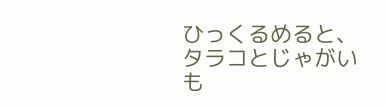ひっくるめると、
タラコとじゃがいも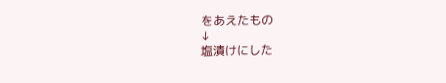をあえたもの
↓
塩漬けにした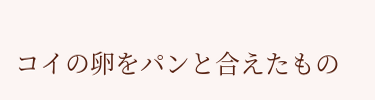コイの卵をパンと合えたもの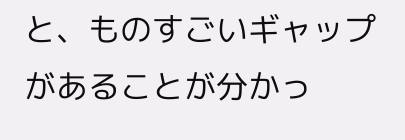と、ものすごいギャップがあることが分かっ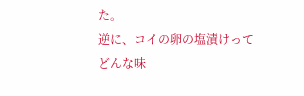た。
逆に、コイの卵の塩漬けってどんな味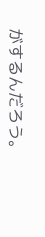がするんだろう。